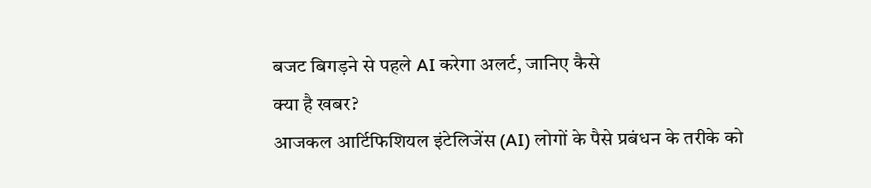बजट बिगड़ने से पहले AI करेगा अलर्ट, जानिए कैसे
क्या है खबर?
आजकल आर्टिफिशियल इंटेलिजेंस (AI) लोगों के पैसे प्रबंधन के तरीके को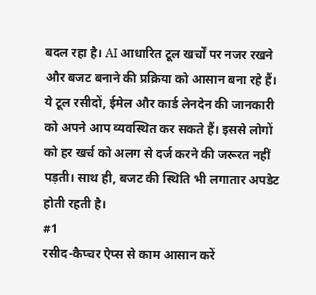बदल रहा है। AI आधारित टूल खर्चों पर नजर रखने और बजट बनाने की प्रक्रिया को आसान बना रहे हैं। ये टूल रसीदों, ईमेल और कार्ड लेनदेन की जानकारी को अपने आप व्यवस्थित कर सकते हैं। इससे लोगों को हर खर्च को अलग से दर्ज करने की जरूरत नहीं पड़ती। साथ ही, बजट की स्थिति भी लगातार अपडेट होती रहती है।
#1
रसीद-कैप्चर ऐप्स से काम आसान करें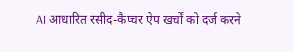AI आधारित रसीद-कैप्चर ऐप खर्चों को दर्ज करने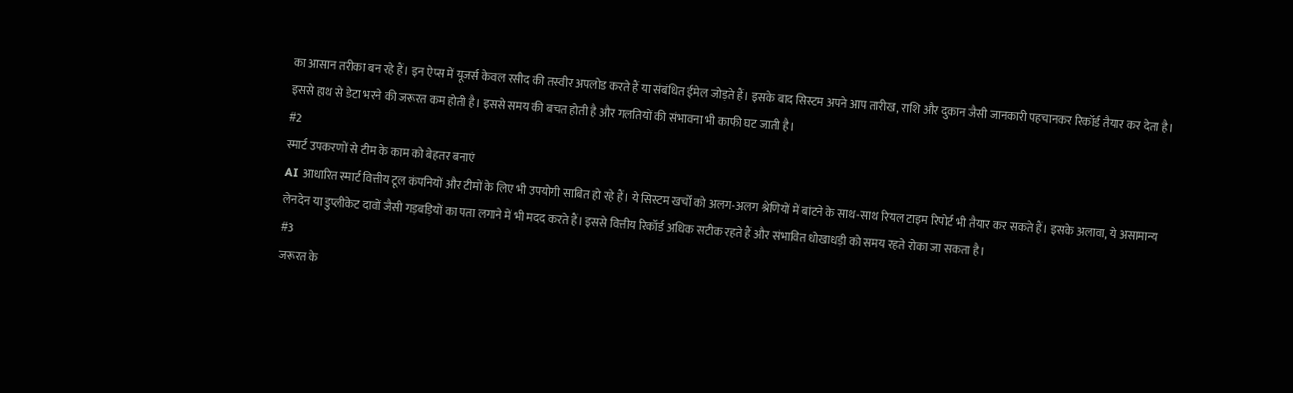का आसान तरीका बन रहे हैं। इन ऐप्स में यूजर्स केवल रसीद की तस्वीर अपलोड करते हैं या संबंधित ईमेल जोड़ते हैं। इसके बाद सिस्टम अपने आप तारीख, राशि और दुकान जैसी जानकारी पहचानकर रिकॉर्ड तैयार कर देता है। इससे हाथ से डेटा भरने की जरूरत कम होती है। इससे समय की बचत होती है और गलतियों की संभावना भी काफी घट जाती है।
#2
स्मार्ट उपकरणों से टीम के काम को बेहतर बनाएं
AI आधारित स्मार्ट वित्तीय टूल कंपनियों और टीमों के लिए भी उपयोगी साबित हो रहे हैं। ये सिस्टम खर्चों को अलग-अलग श्रेणियों में बांटने के साथ-साथ रियल टाइम रिपोर्ट भी तैयार कर सकते हैं। इसके अलावा, ये असामान्य लेनदेन या डुप्लीकेट दावों जैसी गड़बड़ियों का पता लगाने में भी मदद करते हैं। इससे वित्तीय रिकॉर्ड अधिक सटीक रहते हैं और संभावित धोखाधड़ी को समय रहते रोका जा सकता है।
#3
जरूरत के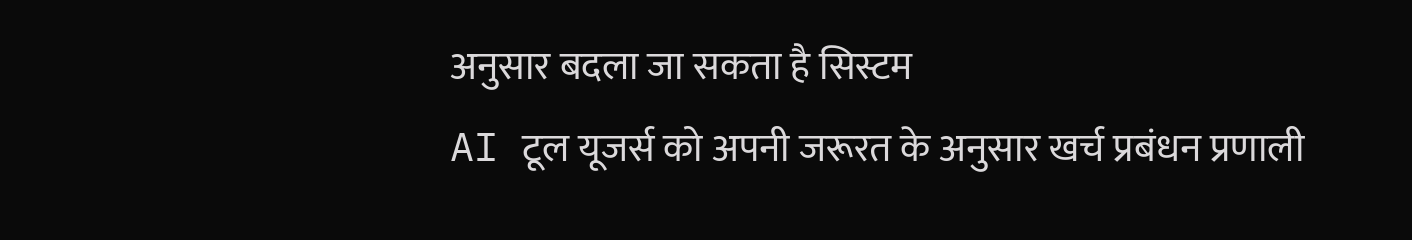अनुसार बदला जा सकता है सिस्टम
AI टूल यूजर्स को अपनी जरूरत के अनुसार खर्च प्रबंधन प्रणाली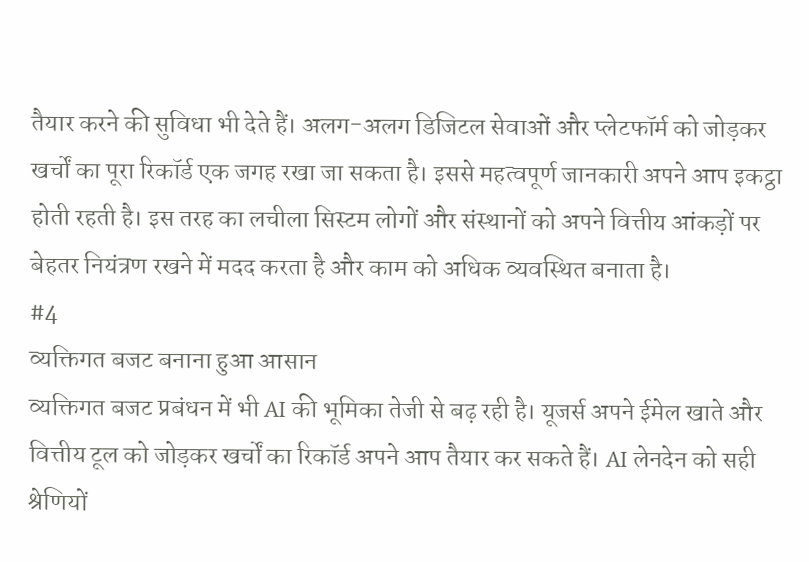तैयार करने की सुविधा भी देते हैं। अलग-अलग डिजिटल सेवाओं और प्लेटफॉर्म को जोड़कर खर्चों का पूरा रिकॉर्ड एक जगह रखा जा सकता है। इससे महत्वपूर्ण जानकारी अपने आप इकट्ठा होती रहती है। इस तरह का लचीला सिस्टम लोगों और संस्थानों को अपने वित्तीय आंकड़ों पर बेहतर नियंत्रण रखने में मदद करता है और काम को अधिक व्यवस्थित बनाता है।
#4
व्यक्तिगत बजट बनाना हुआ आसान
व्यक्तिगत बजट प्रबंधन में भी AI की भूमिका तेजी से बढ़ रही है। यूजर्स अपने ईमेल खाते और वित्तीय टूल को जोड़कर खर्चों का रिकॉर्ड अपने आप तैयार कर सकते हैं। AI लेनदेन को सही श्रेणियों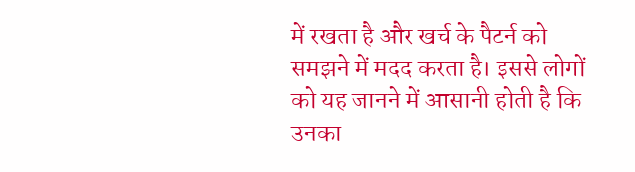में रखता है और खर्च के पैटर्न को समझने में मदद करता है। इससे लोगों को यह जानने में आसानी होती है कि उनका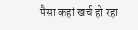पैसा कहां खर्च हो रहा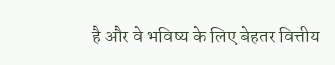है और वे भविष्य के लिए बेहतर वित्तीय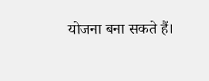योजना बना सकते हैं।